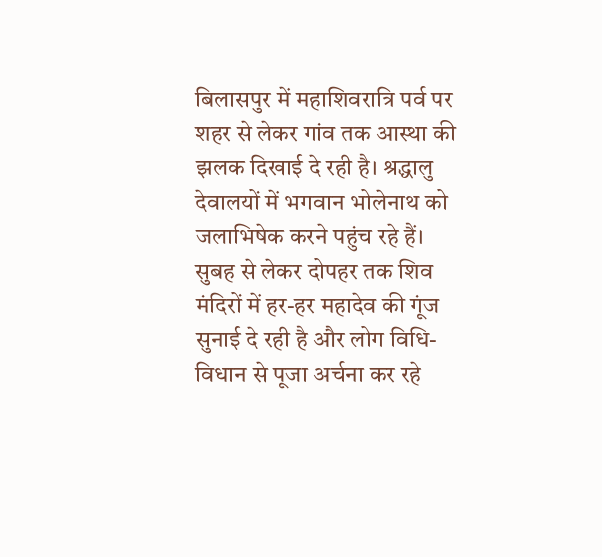बिलासपुर में महाशिवरात्रि पर्व पर शहर से लेकर गांव तक आस्था की झलक दिखाई दे रही है। श्रद्धालु देवालयों में भगवान भोलेनाथ को जलाभिषेक करने पहुंच रहे हैं। सुबह से लेकर दोपहर तक शिव मंदिरों में हर-हर महादेव की गूंज सुनाई दे रही है और लोग विधि-विधान से पूजा अर्चना कर रहे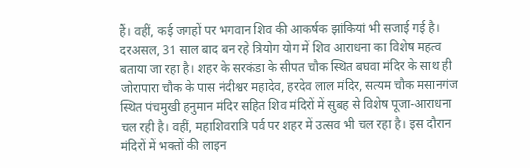हैं। वहीं, कई जगहों पर भगवान शिव की आकर्षक झांकियां भी सजाई गई है। दरअसल, 31 साल बाद बन रहे त्रियोग योग में शिव आराधना का विशेष महत्व बताया जा रहा है। शहर के सरकंडा के सीपत चौक स्थित बघवा मंदिर के साथ ही जोरापारा चौक के पास नंदीश्वर महादेव, हरदेव लाल मंदिर, सत्यम चौक मसानगंज स्थित पंचमुखी हनुमान मंदिर सहित शिव मंदिरों में सुबह से विशेष पूजा-आराधना चल रही है। वहीं, महाशिवरात्रि पर्व पर शहर में उत्सव भी चल रहा है। इस दौरान मंदिरों में भक्तों की लाइन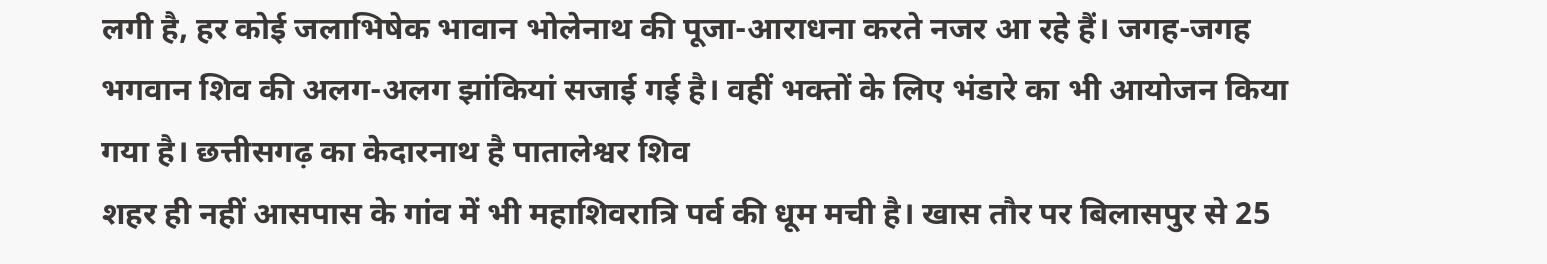लगी है, हर कोई जलाभिषेक भावान भोलेनाथ की पूजा-आराधना करते नजर आ रहे हैं। जगह-जगह भगवान शिव की अलग-अलग झांकियां सजाई गई है। वहीं भक्तों के लिए भंडारे का भी आयोजन किया गया है। छत्तीसगढ़ का केदारनाथ है पातालेश्वर शिव
शहर ही नहीं आसपास के गांव में भी महाशिवरात्रि पर्व की धूम मची है। खास तौर पर बिलासपुर से 25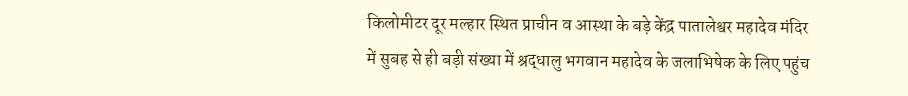किलोमीटर दूर मल्हार स्थित प्राचीन व आस्था के बड़े केंद्र पातालेश्वर महादेव मंदिर में सुबह से ही बड़ी संख्या में श्रद्धालु भगवान महादेव के जलाभिषेक के लिए पहुंच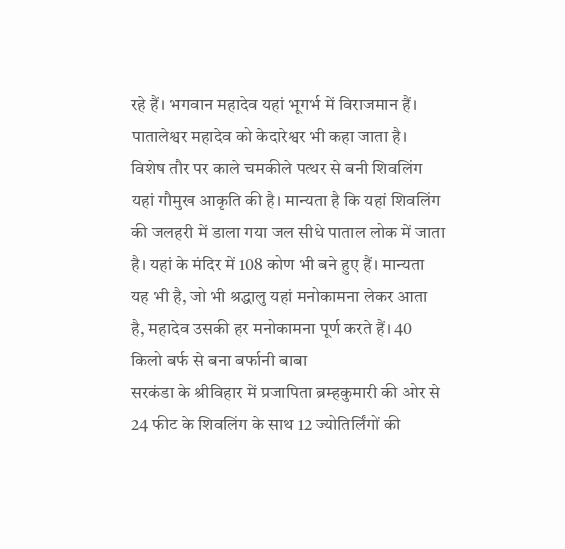रहे हैं। भगवान महादेव यहां भूगर्भ में विराजमान हैं। पातालेश्वर महादेव को केदारेश्वर भी कहा जाता है। विशेष तौर पर काले चमकीले पत्थर से बनी शिवलिंग यहां गौमुख आकृति की है। मान्यता है कि यहां शिवलिंग की जलहरी में डाला गया जल सीधे पाताल लोक में जाता है। यहां के मंदिर में 108 कोण भी बने हुए हैं। मान्यता यह भी है, जो भी श्रद्धालु यहां मनोकामना लेकर आता है, महादेव उसकी हर मनोकामना पूर्ण करते हैं। 40 किलो बर्फ से बना बर्फानी बाबा
सरकंडा के श्रीविहार में प्रजापिता ब्रम्हकुमारी की ओर से 24 फीट के शिवलिंग के साथ 12 ज्योतिर्लिंगों की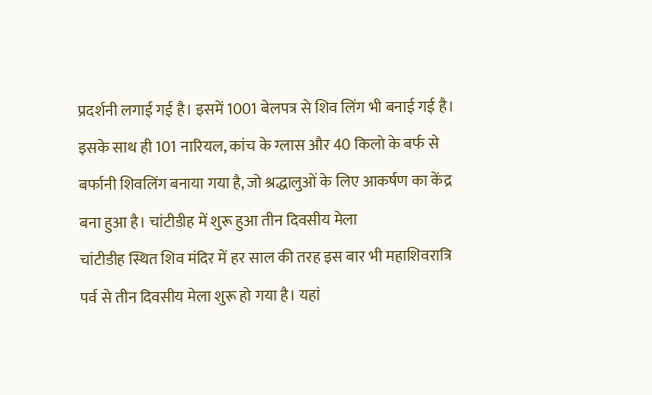प्रदर्शनी लगाई गई है। इसमें 1001 बेलपत्र से शिव लिंग भी बनाई गई है। इसके साथ ही 101 नारियल, कांच के ग्लास और 40 किलो के बर्फ से बर्फानी शिवलिंग बनाया गया है, जो श्रद्धालुओं के लिए आकर्षण का केंद्र बना हुआ है। चांटीडीह में शुरू हुआ तीन दिवसीय मेला
चांटीडीह स्थित शिव मंदिर में हर साल की तरह इस बार भी महाशिवरात्रि पर्व से तीन दिवसीय मेला शुरू हो गया है। यहां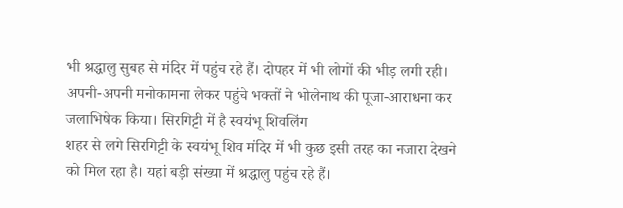भी श्रद्धालु सुबह से मंदिर में पहुंच रहे हैं। दोपहर में भी लोगों की भीड़ लगी रही। अपनी-अपनी मनोकामना लेकर पहुंचे भक्तों ने भोलेनाथ की पूजा-आराधना कर जलाभिषेक किया। सिरगिट्टी में है स्वयंभू शिवलिंग
शहर से लगे सिरगिट्टी के स्वयंभू शिव मंदिर में भी कुछ इसी तरह का नजारा देखने को मिल रहा है। यहां बड़ी संख्या में श्रद्धालु पहुंच रहे हैं।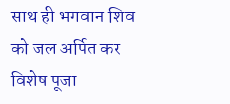साथ ही भगवान शिव को जल अर्पित कर विशेष पूजा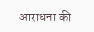आराधना की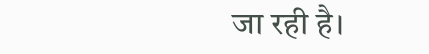जा रही है।